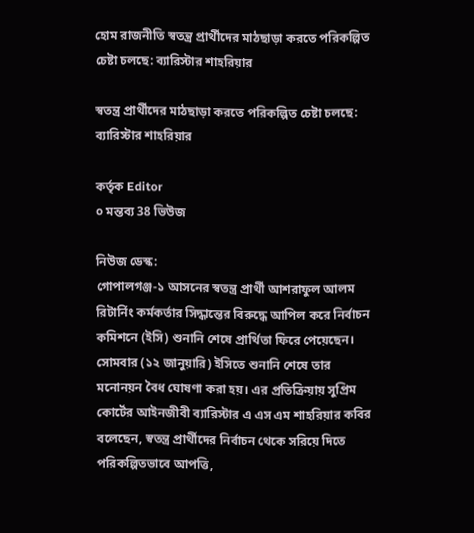হোম রাজনীতি স্বতন্ত্র প্রার্থীদের মাঠছাড়া করতে পরিকল্পিত চেষ্টা চলছে: ব্যারিস্টার শাহরিয়ার

স্বতন্ত্র প্রার্থীদের মাঠছাড়া করতে পরিকল্পিত চেষ্টা চলছে: ব্যারিস্টার শাহরিয়ার

কর্তৃক Editor
০ মন্তব্য 38 ভিউজ

নিউজ ডেস্ক:
গোপালগঞ্জ-১ আসনের স্বতন্ত্র প্রার্থী আশরাফুল আলম রিটার্নিং কর্মকর্তার সিদ্ধান্তের বিরুদ্ধে আপিল করে নির্বাচন কমিশনে (ইসি) শুনানি শেষে প্রার্থিতা ফিরে পেয়েছেন। সোমবার (১২ জানুয়ারি) ইসিতে শুনানি শেষে তার মনোনয়ন বৈধ ঘোষণা করা হয়। এর প্রতিক্রিয়ায় সুপ্রিম কোর্টের আইনজীবী ব্যারিস্টার এ এস এম শাহরিয়ার কবির বলেছেন, স্বতন্ত্র প্রার্থীদের নির্বাচন থেকে সরিয়ে দিতে পরিকল্পিতভাবে আপত্তি,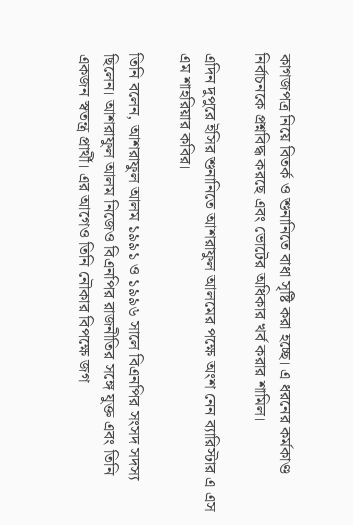কাগজপত্র নিয়ে বিতর্ক ও শুনানিতে বাধা সৃষ্টি করা হচ্ছে। এ ধরনের কর্মকাণ্ড নির্বাচনকে প্রশ্নবিদ্ধ করছে এবং ভোটের অধিকার খর্ব করার শামিল।

এদিন দুপুরে ইসির শুনানিতে আশরাফুল আলমের পক্ষে অংশ নেন ব্যারিস্টার এ এস এম শাহরিয়ার কবির।

তিনি বলেন, আশরাফুল আলম ১৯৯১ ও ১৯৯৬ সালে বিএনপির সংসদ সদস্য ছিলেন। আশরাফুল আলম নিজেও বিএনপির রাজনীতির সঙ্গে যুক্ত এবং তিনি একজন স্বতন্ত্র প্রার্থী। এর আগেও তিনি নৌকার বিপক্ষে জগ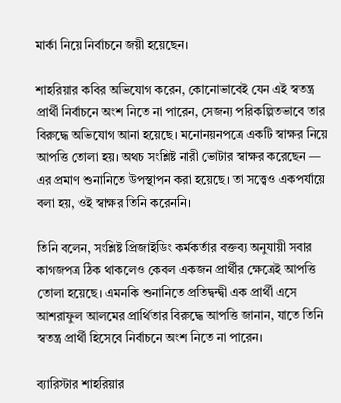মার্কা নিয়ে নির্বাচনে জয়ী হয়েছেন।

শাহরিয়ার কবির অভিযোগ করেন, কোনোভাবেই যেন এই স্বতন্ত্র প্রার্থী নির্বাচনে অংশ নিতে না পারেন, সেজন্য পরিকল্পিতভাবে তার বিরুদ্ধে অভিযোগ আনা হয়েছে। মনোনয়নপত্রে একটি স্বাক্ষর নিয়ে আপত্তি তোলা হয়। অথচ সংশ্লিষ্ট নারী ভোটার স্বাক্ষর করেছেন — এর প্রমাণ শুনানিতে উপস্থাপন করা হয়েছে। তা সত্ত্বেও একপর্যায়ে বলা হয়, ওই স্বাক্ষর তিনি করেননি।

তিনি বলেন, সংশ্লিষ্ট প্রিজাইডিং কর্মকর্তার বক্তব্য অনুযায়ী সবার কাগজপত্র ঠিক থাকলেও কেবল একজন প্রার্থীর ক্ষেত্রেই আপত্তি তোলা হয়েছে। এমনকি শুনানিতে প্রতিদ্বন্দ্বী এক প্রার্থী এসে আশরাফুল আলমের প্রার্থিতার বিরুদ্ধে আপত্তি জানান, যাতে তিনি স্বতন্ত্র প্রার্থী হিসেবে নির্বাচনে অংশ নিতে না পারেন।

ব্যারিস্টার শাহরিয়ার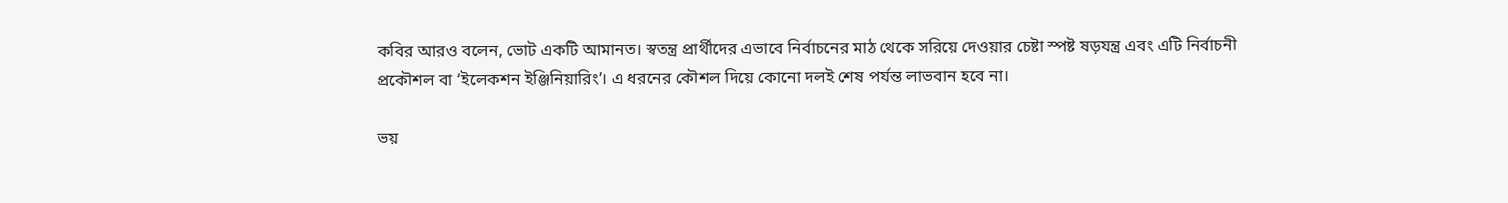কবির আরও বলেন, ভোট একটি আমানত। স্বতন্ত্র প্রার্থীদের এভাবে নির্বাচনের মাঠ থেকে সরিয়ে দেওয়ার চেষ্টা স্পষ্ট ষড়যন্ত্র এবং এটি নির্বাচনী প্রকৌশল বা ‘ইলেকশন ইঞ্জিনিয়ারিং’। এ ধরনের কৌশল দিয়ে কোনো দলই শেষ পর্যন্ত লাভবান হবে না।

ভয়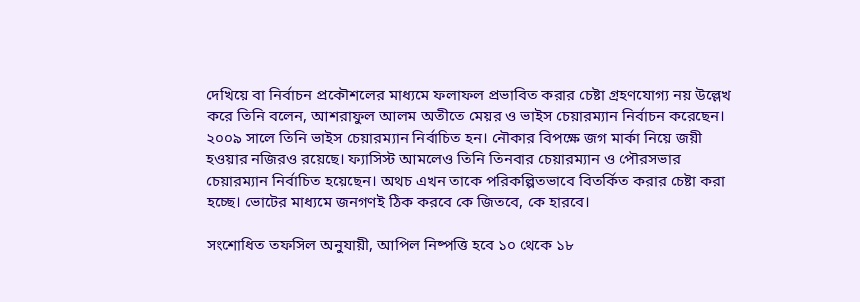দেখিয়ে বা নির্বাচন প্রকৌশলের মাধ্যমে ফলাফল প্রভাবিত করার চেষ্টা গ্রহণযোগ্য নয় উল্লেখ করে তিনি বলেন, আশরাফুল আলম অতীতে মেয়র ও ভাইস চেয়ারম্যান নির্বাচন করেছেন। ২০০৯ সালে তিনি ভাইস চেয়ারম্যান নির্বাচিত হন। নৌকার বিপক্ষে জগ মার্কা নিয়ে জয়ী হওয়ার নজিরও রয়েছে। ফ্যাসিস্ট আমলেও তিনি তিনবার চেয়ারম্যান ও পৌরসভার চেয়ারম্যান নির্বাচিত হয়েছেন। অথচ এখন তাকে পরিকল্পিতভাবে বিতর্কিত করার চেষ্টা করা হচ্ছে। ভোটের মাধ্যমে জনগণই ঠিক করবে কে জিতবে, কে হারবে।

সংশোধিত তফসিল অনুযায়ী, আপিল নিষ্পত্তি হবে ১০ থেকে ১৮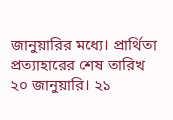জানুয়ারির মধ্যে। প্রার্থিতা প্রত্যাহারের শেষ তারিখ ২০ জানুয়ারি। ২১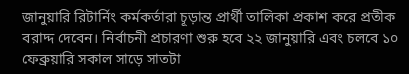জানুয়ারি রিটার্নিং কর্মকর্তারা চূড়ান্ত প্রার্থী তালিকা প্রকাশ করে প্রতীক বরাদ্দ দেবেন। নির্বাচনী প্রচারণা শুরু হবে ২২ জানুয়ারি এবং চলবে ১০ ফেব্রুয়ারি সকাল সাড়ে সাতটা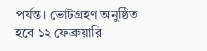পর্যন্ত। ভোটগ্রহণ অনুষ্ঠিত হবে ১২ ফেব্রুয়ারি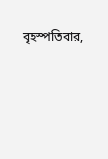বৃহস্পতিবার,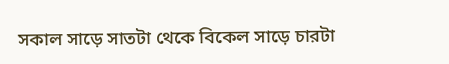সকাল সাড়ে সাতটা থেকে বিকেল সাড়ে চারটা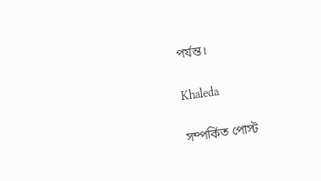পর্যন্ত।

Khaleda

সম্পর্কিত পোস্ট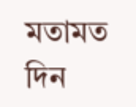মতামত দিন